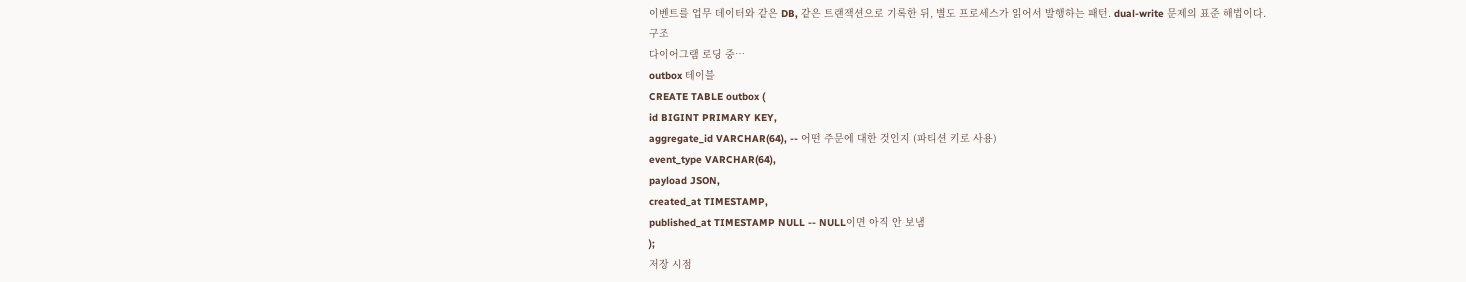이벤트를 업무 데이터와 같은 DB, 같은 트랜잭션으로 기록한 뒤, 별도 프로세스가 읽어서 발행하는 패턴. dual-write 문제의 표준 해법이다.
구조
다이어그램 로딩 중…
outbox 테이블
CREATE TABLE outbox (
id BIGINT PRIMARY KEY,
aggregate_id VARCHAR(64), -- 어떤 주문에 대한 것인지 (파티션 키로 사용)
event_type VARCHAR(64),
payload JSON,
created_at TIMESTAMP,
published_at TIMESTAMP NULL -- NULL이면 아직 안 보냄
);
저장 시점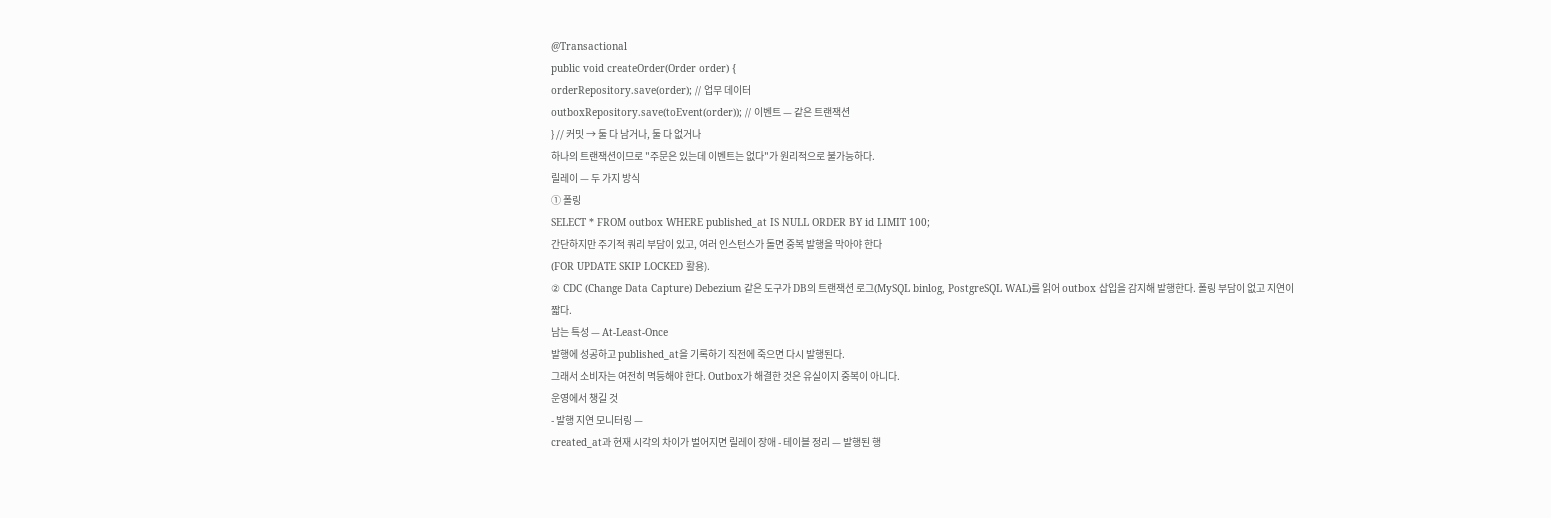@Transactional
public void createOrder(Order order) {
orderRepository.save(order); // 업무 데이터
outboxRepository.save(toEvent(order)); // 이벤트 — 같은 트랜잭션
} // 커밋 → 둘 다 남거나, 둘 다 없거나
하나의 트랜잭션이므로 "주문은 있는데 이벤트는 없다"가 원리적으로 불가능하다.
릴레이 — 두 가지 방식
① 폴링
SELECT * FROM outbox WHERE published_at IS NULL ORDER BY id LIMIT 100;
간단하지만 주기적 쿼리 부담이 있고, 여러 인스턴스가 돌면 중복 발행을 막아야 한다
(FOR UPDATE SKIP LOCKED 활용).
② CDC (Change Data Capture) Debezium 같은 도구가 DB의 트랜잭션 로그(MySQL binlog, PostgreSQL WAL)를 읽어 outbox 삽입을 감지해 발행한다. 폴링 부담이 없고 지연이 짧다.
남는 특성 — At-Least-Once
발행에 성공하고 published_at을 기록하기 직전에 죽으면 다시 발행된다.
그래서 소비자는 여전히 멱등해야 한다. Outbox가 해결한 것은 유실이지 중복이 아니다.
운영에서 챙길 것
- 발행 지연 모니터링 —
created_at과 현재 시각의 차이가 벌어지면 릴레이 장애 - 테이블 정리 — 발행된 행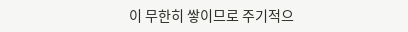이 무한히 쌓이므로 주기적으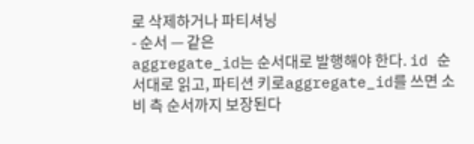로 삭제하거나 파티셔닝
- 순서 — 같은
aggregate_id는 순서대로 발행해야 한다. id 순서대로 읽고, 파티션 키로aggregate_id를 쓰면 소비 측 순서까지 보장된다